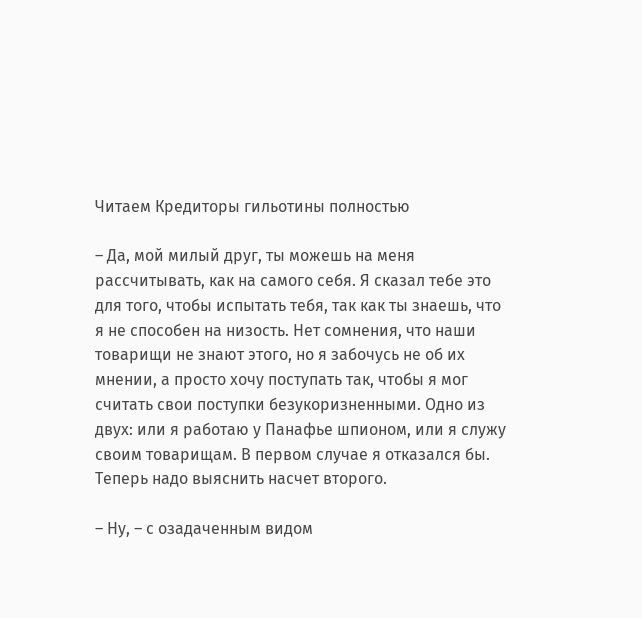Читаем Кредиторы гильотины полностью

– Да, мой милый друг, ты можешь на меня рассчитывать, как на самого себя. Я сказал тебе это для того, чтобы испытать тебя, так как ты знаешь, что я не способен на низость. Нет сомнения, что наши товарищи не знают этого, но я забочусь не об их мнении, а просто хочу поступать так, чтобы я мог считать свои поступки безукоризненными. Одно из двух: или я работаю у Панафье шпионом, или я служу своим товарищам. В первом случае я отказался бы. Теперь надо выяснить насчет второго.

– Ну, – с озадаченным видом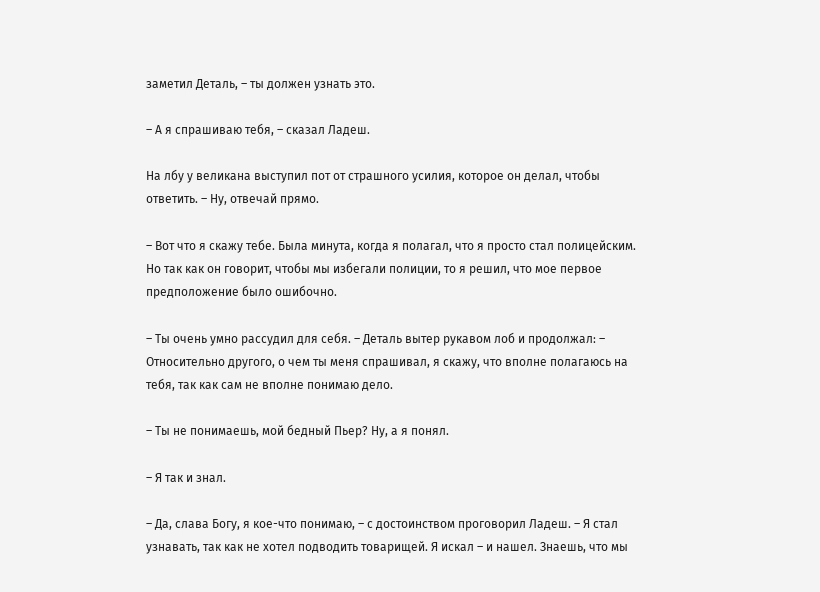заметил Деталь, – ты должен узнать это.

– А я спрашиваю тебя, – сказал Ладеш.

На лбу у великана выступил пот от страшного усилия, которое он делал, чтобы ответить. – Ну, отвечай прямо.

– Вот что я скажу тебе. Была минута, когда я полагал, что я просто стал полицейским. Но так как он говорит, чтобы мы избегали полиции, то я решил, что мое первое предположение было ошибочно.

– Ты очень умно рассудил для себя. – Деталь вытер рукавом лоб и продолжал: – Относительно другого, о чем ты меня спрашивал, я скажу, что вполне полагаюсь на тебя, так как сам не вполне понимаю дело.

– Ты не понимаешь, мой бедный Пьер? Ну, а я понял.

– Я так и знал.

– Да, слава Богу, я кое-что понимаю, – с достоинством проговорил Ладеш. – Я стал узнавать, так как не хотел подводить товарищей. Я искал – и нашел. Знаешь, что мы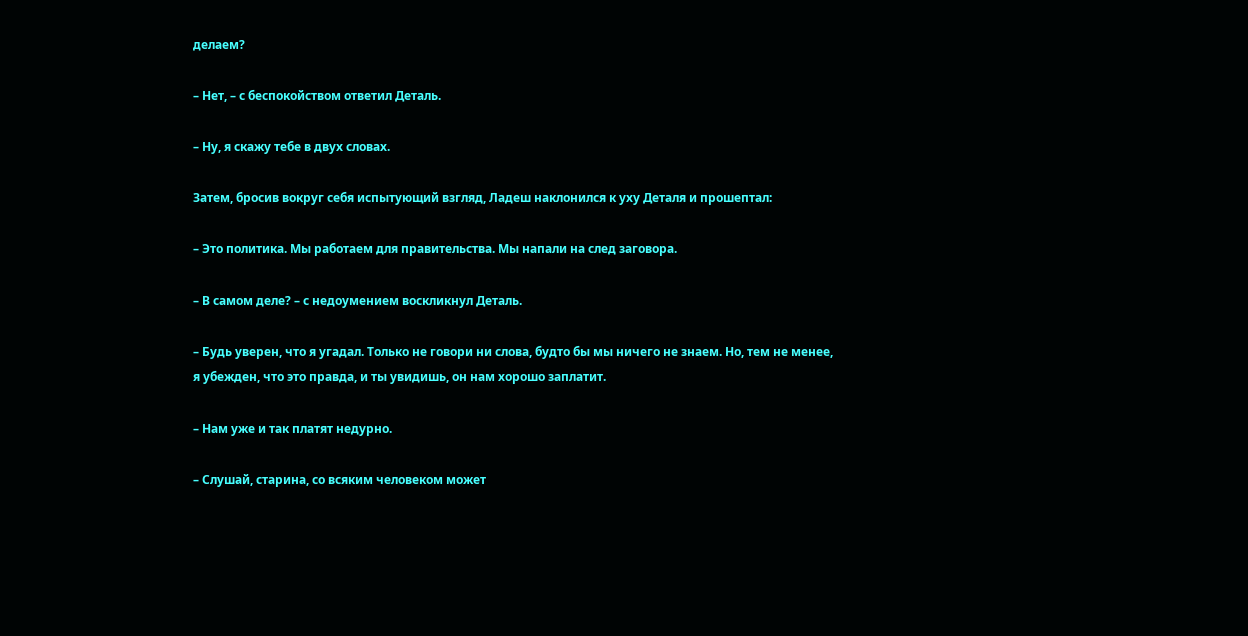делаем?

– Нет, – с беспокойством ответил Деталь.

– Ну, я скажу тебе в двух словах.

Затем, бросив вокруг себя испытующий взгляд, Ладеш наклонился к уху Деталя и прошептал:

– Это политика. Мы работаем для правительства. Мы напали на след заговора.

– В самом деле? – с недоумением воскликнул Деталь.

– Будь уверен, что я угадал. Только не говори ни слова, будто бы мы ничего не знаем. Но, тем не менее, я убежден, что это правда, и ты увидишь, он нам хорошо заплатит.

– Нам уже и так платят недурно.

– Слушай, старина, со всяким человеком может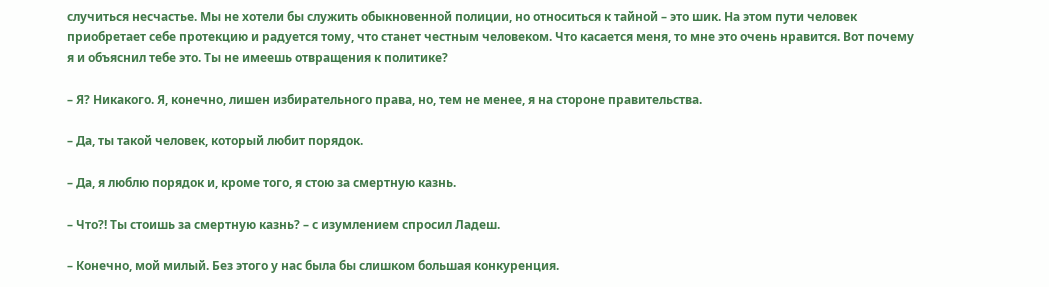случиться несчастье. Мы не хотели бы служить обыкновенной полиции, но относиться к тайной – это шик. На этом пути человек приобретает себе протекцию и радуется тому, что станет честным человеком. Что касается меня, то мне это очень нравится. Вот почему я и объяснил тебе это. Ты не имеешь отвращения к политике?

– Я? Никакого. Я, конечно, лишен избирательного права, но, тем не менее, я на стороне правительства.

– Да, ты такой человек, который любит порядок.

– Да, я люблю порядок и, кроме того, я стою за смертную казнь.

– Что?! Ты стоишь за смертную казнь? – с изумлением спросил Ладеш.

– Конечно, мой милый. Без этого у нас была бы слишком большая конкуренция.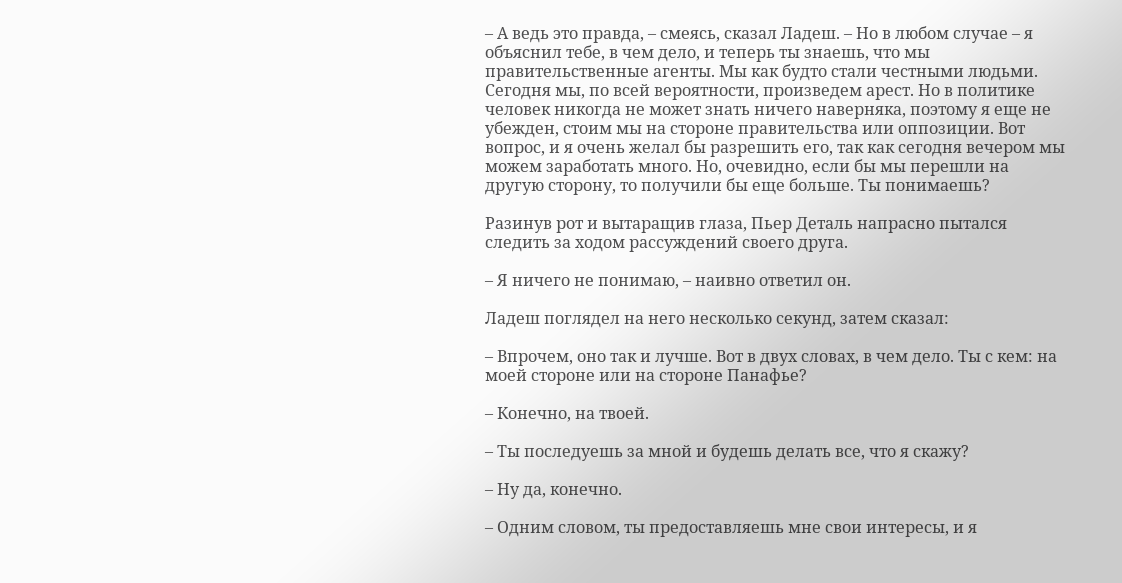– А ведь это правда, – смеясь, сказал Ладеш. – Но в любом случае – я объяснил тебе, в чем дело, и теперь ты знаешь, что мы правительственные агенты. Мы как будто стали честными людьми. Сегодня мы, по всей вероятности, произведем арест. Но в политике человек никогда не может знать ничего наверняка, поэтому я еще не убежден, стоим мы на стороне правительства или оппозиции. Вот вопрос, и я очень желал бы разрешить его, так как сегодня вечером мы можем заработать много. Но, очевидно, если бы мы перешли на другую сторону, то получили бы еще больше. Ты понимаешь?

Разинув рот и вытаращив глаза, Пьер Деталь напрасно пытался следить за ходом рассуждений своего друга.

– Я ничего не понимаю, – наивно ответил он.

Ладеш поглядел на него несколько секунд, затем сказал:

– Впрочем, оно так и лучше. Вот в двух словах, в чем дело. Ты с кем: на моей стороне или на стороне Панафье?

– Конечно, на твоей.

– Ты последуешь за мной и будешь делать все, что я скажу?

– Ну да, конечно.

– Одним словом, ты предоставляешь мне свои интересы, и я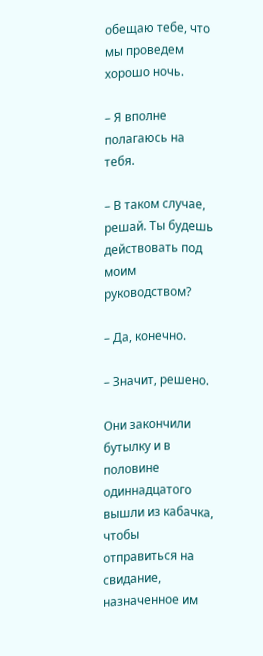обещаю тебе, что мы проведем хорошо ночь.

– Я вполне полагаюсь на тебя.

– В таком случае, решай. Ты будешь действовать под моим руководством?

– Да, конечно.

– Значит, решено.

Они закончили бутылку и в половине одиннадцатого вышли из кабачка, чтобы отправиться на свидание, назначенное им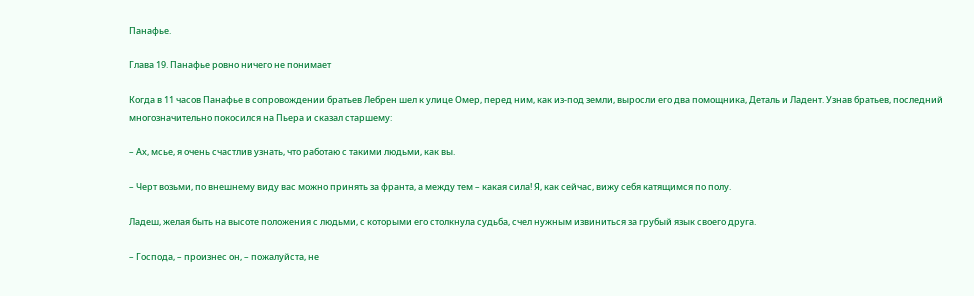Панафье.

Глава 19. Панафье ровно ничего не понимает

Когда в 11 часов Панафье в сопровождении братьев Лебрен шел к улице Омер, перед ним, как из-под земли, выросли его два помощника, Деталь и Ладент. Узнав братьев, последний многозначительно покосился на Пьера и сказал старшему:

– Ах, мсье, я очень счастлив узнать, что работаю с такими людьми, как вы.

– Черт возьми, по внешнему виду вас можно принять за франта, а между тем – какая сила! Я, как сейчас, вижу себя катящимся по полу.

Ладеш, желая быть на высоте положения с людьми, с которыми его столкнула судьба, счел нужным извиниться за грубый язык своего друга.

– Господа, – произнес он, – пожалуйста, не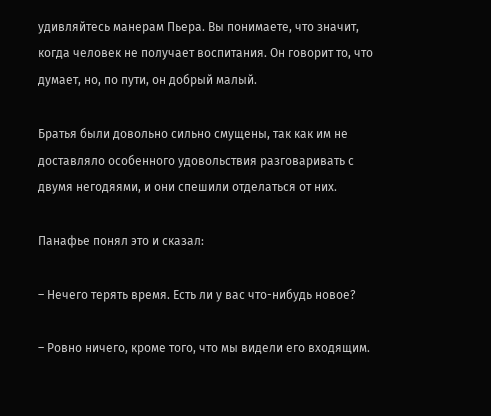удивляйтесь манерам Пьера. Вы понимаете, что значит, когда человек не получает воспитания. Он говорит то, что думает, но, по пути, он добрый малый.

Братья были довольно сильно смущены, так как им не доставляло особенного удовольствия разговаривать с двумя негодяями, и они спешили отделаться от них.

Панафье понял это и сказал:

– Нечего терять время. Есть ли у вас что-нибудь новое?

– Ровно ничего, кроме того, что мы видели его входящим.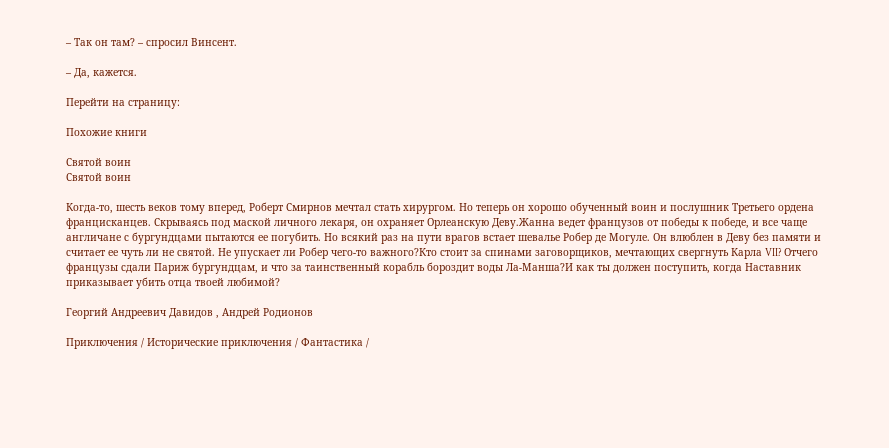– Так он там? – спросил Винсент.

– Да, кажется.

Перейти на страницу:

Похожие книги

Святой воин
Святой воин

Когда-то, шесть веков тому вперед, Роберт Смирнов мечтал стать хирургом. Но теперь он хорошо обученный воин и послушник Третьего ордена францисканцев. Скрываясь под маской личного лекаря, он охраняет Орлеанскую Деву.Жанна ведет французов от победы к победе, и все чаще англичане с бургундцами пытаются ее погубить. Но всякий раз на пути врагов встает шевалье Робер де Могуле. Он влюблен в Деву без памяти и считает ее чуть ли не святой. Не упускает ли Робер чего-то важного?Кто стоит за спинами заговорщиков, мечтающих свергнуть Карла VII? Отчего французы сдали Париж бургундцам, и что за таинственный корабль бороздит воды Ла-Манша?И как ты должен поступить, когда Наставник приказывает убить отца твоей любимой?

Георгий Андреевич Давидов , Андрей Родионов

Приключения / Исторические приключения / Фантастика /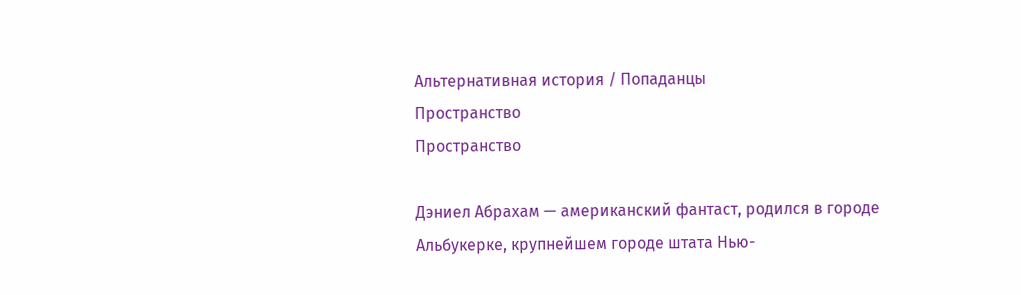Альтернативная история / Попаданцы
Пространство
Пространство

Дэниел Абрахам — американский фантаст, родился в городе Альбукерке, крупнейшем городе штата Нью-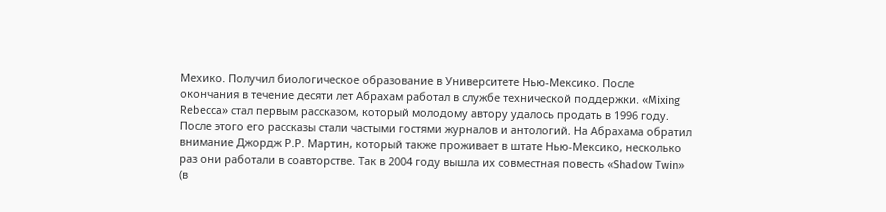Мехико. Получил биологическое образование в Университете Нью-Мексико. После окончания в течение десяти лет Абрахам работал в службе технической поддержки. «Mixing Rebecca» стал первым рассказом, который молодому автору удалось продать в 1996 году. После этого его рассказы стали частыми гостями журналов и антологий. На Абрахама обратил внимание Джордж Р.Р. Мартин, который также проживает в штате Нью-Мексико, несколько раз они работали в соавторстве. Так в 2004 году вышла их совместная повесть «Shadow Twin» (в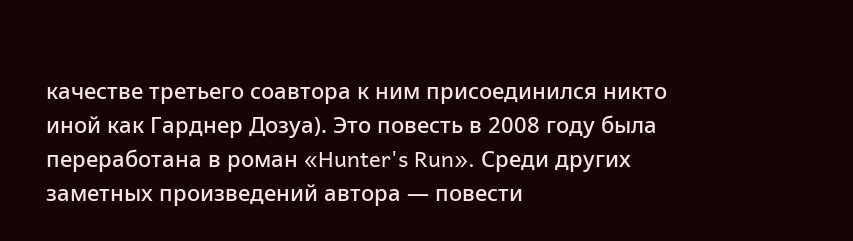качестве третьего соавтора к ним присоединился никто иной как Гарднер Дозуа). Это повесть в 2008 году была переработана в роман «Hunter's Run». Среди других заметных произведений автора — повести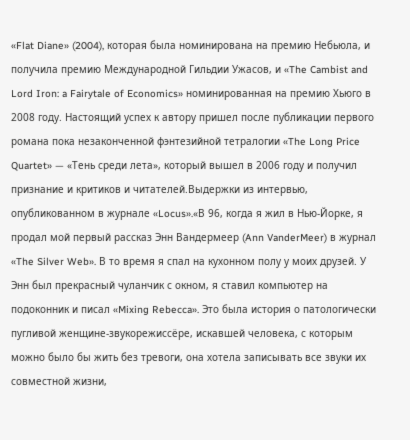«Flat Diane» (2004), которая была номинирована на премию Небьюла, и получила премию Международной Гильдии Ужасов, и «The Cambist and Lord Iron: a Fairytale of Economics» номинированная на премию Хьюго в 2008 году. Настоящий успех к автору пришел после публикации первого романа пока незаконченной фэнтезийной тетралогии «The Long Price Quartet» — «Тень среди лета», который вышел в 2006 году и получил признание и критиков и читателей.Выдержки из интервью, опубликованном в журнале «Locus».«В 96, когда я жил в Нью-Йорке, я продал мой первый рассказ Энн Вандермеер (Ann VanderMeer) в журнал «The Silver Web». В то время я спал на кухонном полу у моих друзей. У Энн был прекрасный чуланчик с окном, я ставил компьютер на подоконник и писал «Mixing Rebecca». Это была история о патологически пугливой женщине-звукорежиссёре, искавшей человека, с которым можно было бы жить без тревоги, она хотела записывать все звуки их совместной жизни,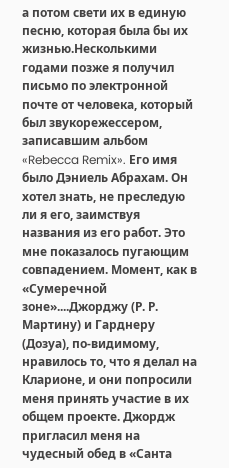а потом свети их в единую песню, которая была бы их жизнью.Несколькими годами позже я получил письмо по электронной почте от человека, который был звукорежессером, записавшим альбом «Rebecca Remix». Его имя было Дэниель Абрахам. Он хотел знать, не преследую ли я его, заимствуя названия из его работ. Это мне показалось пугающим совпадением. Момент, как в «Сумеречной зоне»....Джорджу (Р. Р. Мартину) и Гарднеру (Дозуа), по-видимому, нравилось то, что я делал на Кларионе, и они попросили меня принять участие в их общем проекте. Джордж пригласил меня на чудесный обед в «Санта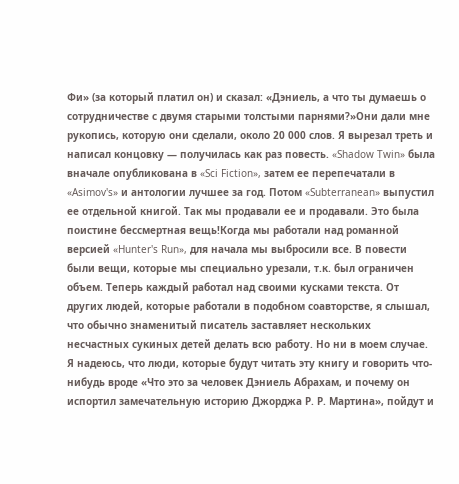Фи» (за который платил он) и сказал: «Дэниель, а что ты думаешь о сотрудничестве с двумя старыми толстыми парнями?»Они дали мне рукопись, которую они сделали, около 20 000 слов. Я вырезал треть и написал концовку — получилась как раз повесть. «Shadow Twin» была вначале опубликована в «Sci Fiction», затем ее перепечатали в «Asimov's» и антологии лучшее за год. Потом «Subterranean» выпустил ее отдельной книгой. Так мы продавали ее и продавали. Это была поистине бессмертная вещь!Когда мы работали над романной версией «Hunter's Run», для начала мы выбросили все. В повести были вещи, которые мы специально урезали, т.к. был ограничен объем. Теперь каждый работал над своими кусками текста. От других людей, которые работали в подобном соавторстве, я слышал, что обычно знаменитый писатель заставляет нескольких несчастных сукиных детей делать всю работу. Но ни в моем случае. Я надеюсь, что люди, которые будут читать эту книгу и говорить что-нибудь вроде «Что это за человек Дэниель Абрахам, и почему он испортил замечательную историю Джорджа Р. Р. Мартина», пойдут и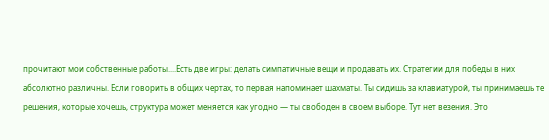прочитают мои собственные работы....Есть две игры: делать симпатичные вещи и продавать их. Стратегии для победы в них абсолютно различны. Если говорить в общих чертах, то первая напоминает шахматы. Ты сидишь за клавиатурой, ты принимаешь те решения, которые хочешь, структура может меняется как угодно — ты свободен в своем выборе. Тут нет везения. Это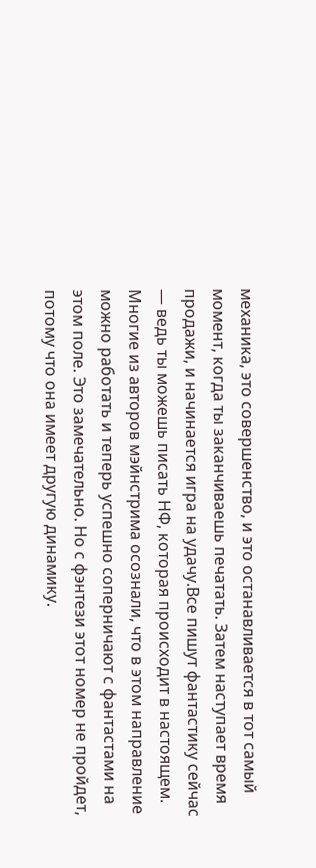механика, это совершенство, и это останавливается в тот самый момент, когда ты заканчиваешь печатать. Затем наступает время продажи, и начинается игра на удачу.Все пишут фантастику сейчас — ведь ты можешь писать НФ, которая происходит в настоящем. Многие из авторов мэйнстрима осознали, что в этом направление можно работать и теперь успешно соперничают с фантастами на этом поле. Это замечательно. Но с фэнтези этот номер не пройдет, потому что она имеет другую динамику.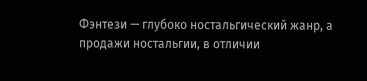Фэнтези — глубоко ностальгический жанр, а продажи ностальгии, в отличии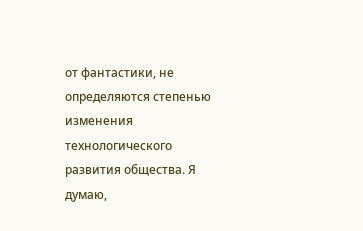от фантастики, не определяются степенью изменения технологического развития общества. Я думаю,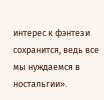интерес к фэнтези сохранится, ведь все мы нуждаемся в ностальгии».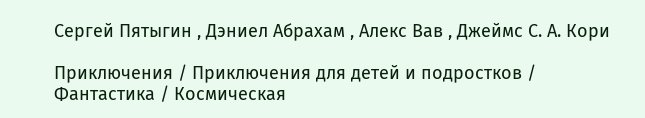Сергей Пятыгин , Дэниел Абрахам , Алекс Вав , Джеймс С. А. Кори

Приключения / Приключения для детей и подростков / Фантастика / Космическая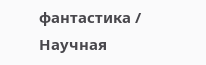фантастика / Научная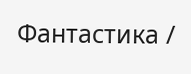Фантастика /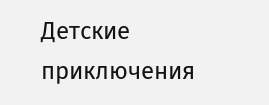Детские приключения